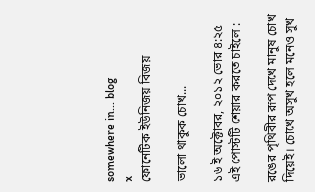somewhere in... blog
x
ফোনেটিক ইউনিজয় বিজয়

ভালো থাকুক চোখ...

১৬ ই অক্টোবর, ২০১২ ভোর ৪:২৫
এই পোস্টটি শেয়ার করতে চাইলে :

রঙের পৃথিবীর রূপ দেখে মানুষ চোখ দিয়েই। চোখে অসুখ হলে মনেও সুখ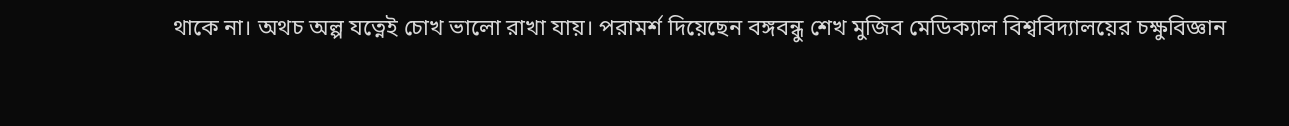থাকে না। অথচ অল্প যত্নেই চোখ ভালো রাখা যায়। পরামর্শ দিয়েছেন বঙ্গবন্ধু শেখ মুজিব মেডিক্যাল বিশ্ববিদ্যালয়ের চক্ষুবিজ্ঞান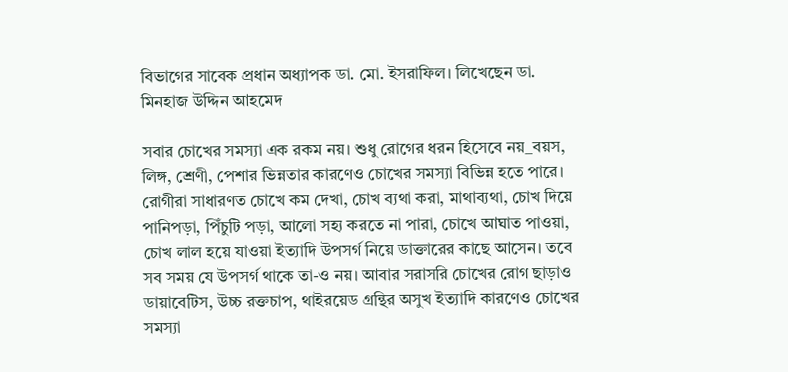বিভাগের সাবেক প্রধান অধ্যাপক ডা. মো. ইসরাফিল। লিখেছেন ডা. মিনহাজ উদ্দিন আহমেদ

সবার চোখের সমস্যা এক রকম নয়। শুধু রোগের ধরন হিসেবে নয়_বয়স, লিঙ্গ, শ্রেণী, পেশার ভিন্নতার কারণেও চোখের সমস্যা বিভিন্ন হতে পারে। রোগীরা সাধারণত চোখে কম দেখা, চোখ ব্যথা করা, মাথাব্যথা, চোখ দিয়ে পানিপড়া, পিঁচুটি পড়া, আলো সহ্য করতে না পারা, চোখে আঘাত পাওয়া, চোখ লাল হয়ে যাওয়া ইত্যাদি উপসর্গ নিয়ে ডাক্তারের কাছে আসেন। তবে সব সময় যে উপসর্গ থাকে তা-ও নয়। আবার সরাসরি চোখের রোগ ছাড়াও ডায়াবেটিস, উচ্চ রক্তচাপ, থাইরয়েড গ্রন্থির অসুখ ইত্যাদি কারণেও চোখের সমস্যা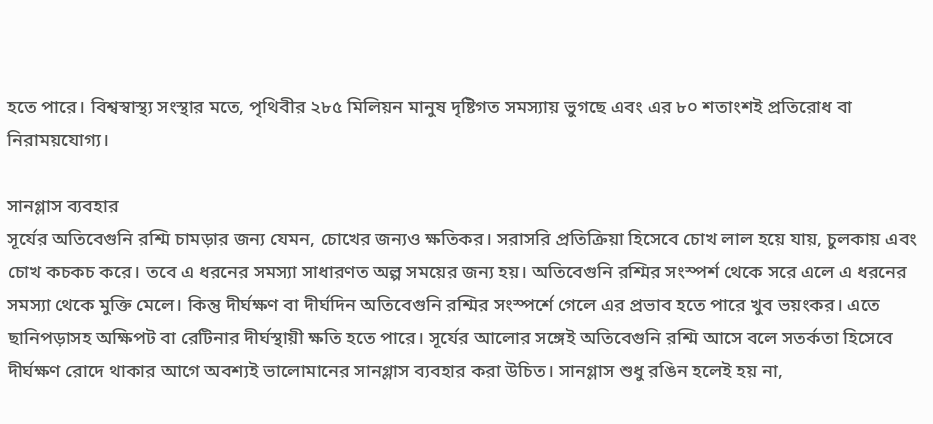হতে পারে। বিশ্বস্বাস্থ্য সংস্থার মতে, পৃথিবীর ২৮৫ মিলিয়ন মানুষ দৃষ্টিগত সমস্যায় ভুগছে এবং এর ৮০ শতাংশই প্রতিরোধ বা নিরাময়যোগ্য।

সানগ্লাস ব্যবহার
সূর্যের অতিবেগুনি রশ্মি চামড়ার জন্য যেমন, চোখের জন্যও ক্ষতিকর। সরাসরি প্রতিক্রিয়া হিসেবে চোখ লাল হয়ে যায়, চুলকায় এবং চোখ কচকচ করে। তবে এ ধরনের সমস্যা সাধারণত অল্প সময়ের জন্য হয়। অতিবেগুনি রশ্মির সংস্পর্শ থেকে সরে এলে এ ধরনের সমস্যা থেকে মুক্তি মেলে। কিন্তু দীর্ঘক্ষণ বা দীর্ঘদিন অতিবেগুনি রশ্মির সংস্পর্শে গেলে এর প্রভাব হতে পারে খুব ভয়ংকর। এতে ছানিপড়াসহ অক্ষিপট বা রেটিনার দীর্ঘস্থায়ী ক্ষতি হতে পারে। সূর্যের আলোর সঙ্গেই অতিবেগুনি রশ্মি আসে বলে সতর্কতা হিসেবে দীর্ঘক্ষণ রোদে থাকার আগে অবশ্যই ভালোমানের সানগ্লাস ব্যবহার করা উচিত। সানগ্লাস শুধু রঙিন হলেই হয় না,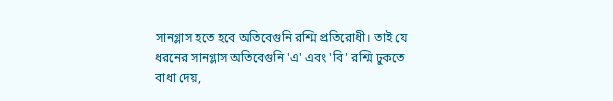সানগ্লাস হতে হবে অতিবেগুনি রশ্মি প্রতিরোধী। তাই যে ধরনের সানগ্লাস অতিবেগুনি 'এ' এবং 'বি' রশ্মি ঢুকতে বাধা দেয়,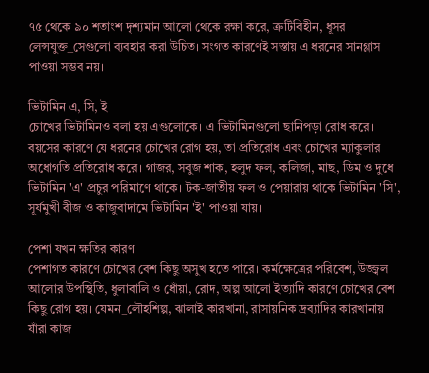৭৫ থেকে ৯০ শতাংশ দৃশ্যমান আলো থেকে রক্ষা করে, ত্রুটিবিহীন, ধূসর লেন্সযুক্ত_সেগুলো ব্যবহার করা উচিত। সংগত কারণেই সস্তায় এ ধরনের সানগ্লাস পাওয়া সম্ভব নয়।

ভিটামিন এ, সি, ই
চোখের ভিটামিনও বলা হয় এগুলোকে। এ ভিটামিনগুলো ছানিপড়া রোধ করে। বয়সের কারণে যে ধরনের চোখের রোগ হয়, তা প্রতিরোধ এবং চোখের ম্যাকুলার অধোগতি প্রতিরোধ করে। গাজর, সবুজ শাক, হলুদ ফল, কলিজা, মাছ, ডিম ও দুধে ভিটামিন 'এ' প্রচুর পরিমাণে থাকে। টক-জাতীয় ফল ও পেয়ারায় থাকে ভিটামিন 'সি', সূর্যমুখী বীজ ও কাজুবাদামে ভিটামিন 'ই' পাওয়া যায়।

পেশা যখন ক্ষতির কারণ
পেশাগত কারণে চোখের বেশ কিছু অসুখ হতে পারে। কর্মক্ষেত্রের পরিবেশ, উজ্জ্বল আলোর উপস্থিতি, ধুলাবালি ও ধোঁয়া, রোদ, অল্প আলো ইত্যাদি কারণে চোখের বেশ কিছু রোগ হয়। যেমন_লৌহশিল্প, ঝালাই কারখানা, রাসায়নিক দ্রব্যাদির কারখানায় যাঁরা কাজ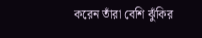করেন তাঁরা বেশি ঝুঁকির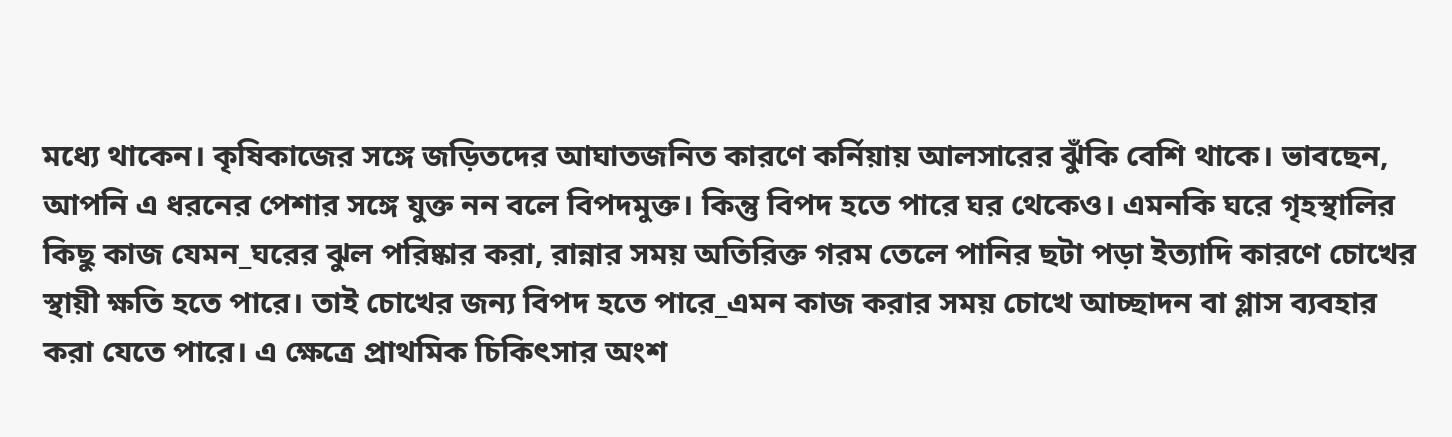মধ্যে থাকেন। কৃষিকাজের সঙ্গে জড়িতদের আঘাতজনিত কারণে কর্নিয়ায় আলসারের ঝুঁকি বেশি থাকে। ভাবছেন, আপনি এ ধরনের পেশার সঙ্গে যুক্ত নন বলে বিপদমুক্ত। কিন্তু বিপদ হতে পারে ঘর থেকেও। এমনকি ঘরে গৃহস্থালির কিছু কাজ যেমন_ঘরের ঝুল পরিষ্কার করা, রান্নার সময় অতিরিক্ত গরম তেলে পানির ছটা পড়া ইত্যাদি কারণে চোখের স্থায়ী ক্ষতি হতে পারে। তাই চোখের জন্য বিপদ হতে পারে_এমন কাজ করার সময় চোখে আচ্ছাদন বা গ্লাস ব্যবহার করা যেতে পারে। এ ক্ষেত্রে প্রাথমিক চিকিৎসার অংশ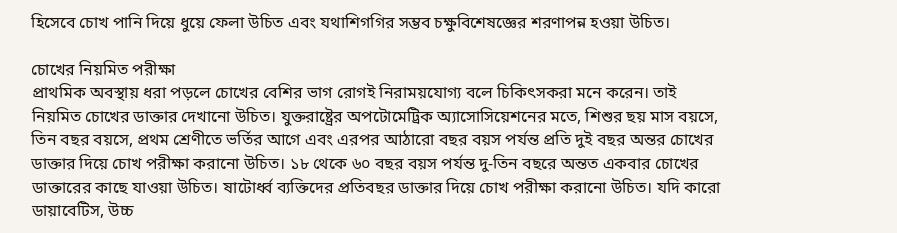হিসেবে চোখ পানি দিয়ে ধুয়ে ফেলা উচিত এবং যথাশিগগির সম্ভব চক্ষুবিশেষজ্ঞের শরণাপন্ন হওয়া উচিত।

চোখের নিয়মিত পরীক্ষা
প্রাথমিক অবস্থায় ধরা পড়লে চোখের বেশির ভাগ রোগই নিরাময়যোগ্য বলে চিকিৎসকরা মনে করেন। তাই নিয়মিত চোখের ডাক্তার দেখানো উচিত। যুক্তরাষ্ট্রের অপটোমেট্রিক অ্যাসোসিয়েশনের মতে, শিশুর ছয় মাস বয়সে, তিন বছর বয়সে, প্রথম শ্রেণীতে ভর্তির আগে এবং এরপর আঠারো বছর বয়স পর্যন্ত প্রতি দুই বছর অন্তর চোখের ডাক্তার দিয়ে চোখ পরীক্ষা করানো উচিত। ১৮ থেকে ৬০ বছর বয়স পর্যন্ত দু-তিন বছরে অন্তত একবার চোখের ডাক্তারের কাছে যাওয়া উচিত। ষাটোর্ধ্ব ব্যক্তিদের প্রতিবছর ডাক্তার দিয়ে চোখ পরীক্ষা করানো উচিত। যদি কারো ডায়াবেটিস, উচ্চ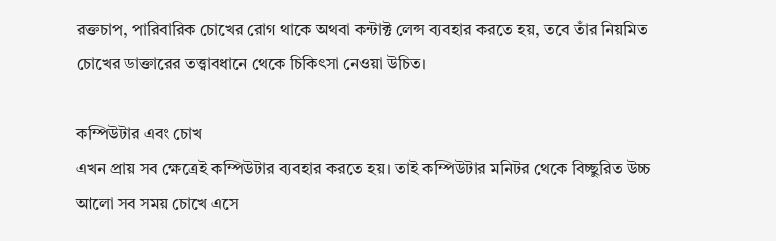রক্তচাপ, পারিবারিক চোখের রোগ থাকে অথবা কন্টাক্ট লেন্স ব্যবহার করতে হয়, তবে তাঁর নিয়মিত চোখের ডাক্তারের তত্ত্বাবধানে থেকে চিকিৎসা নেওয়া উচিত।

কম্পিউটার এবং চোখ
এখন প্রায় সব ক্ষেত্রেই কম্পিউটার ব্যবহার করতে হয়। তাই কম্পিউটার মনিটর থেকে বিচ্ছুরিত উচ্চ আলো সব সময় চোখে এসে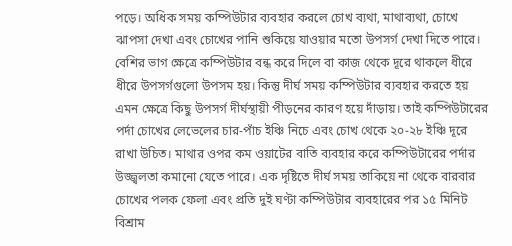পড়ে। অধিক সময় কম্পিউটার ব্যবহার করলে চোখ ব্যথা, মাথাব্যথা, চোখে ঝাপসা দেখা এবং চোখের পানি শুকিয়ে যাওয়ার মতো উপসর্গ দেখা দিতে পারে। বেশির ভাগ ক্ষেত্রে কম্পিউটার বন্ধ করে দিলে বা কাজ থেকে দূরে থাকলে ধীরে ধীরে উপসর্গগুলো উপসম হয়। কিন্তু দীর্ঘ সময় কম্পিউটার ব্যবহার করতে হয় এমন ক্ষেত্রে কিছু উপসর্গ দীর্ঘস্থায়ী পীড়নের কারণ হয়ে দাঁড়ায়। তাই কম্পিউটারের পর্দা চোখের লেভেলের চার-পাঁচ ইঞ্চি নিচে এবং চোখ থেকে ২০-২৮ ইঞ্চি দূরে রাখা উচিত। মাথার ওপর কম ওয়াটের বাতি ব্যবহার করে কম্পিউটারের পর্দার উজ্জ্বলতা কমানো যেতে পারে। এক দৃষ্টিতে দীর্ঘ সময় তাকিয়ে না থেকে বারবার চোখের পলক ফেলা এবং প্রতি দুই ঘণ্টা কম্পিউটার ব্যবহারের পর ১৫ মিনিট বিশ্রাম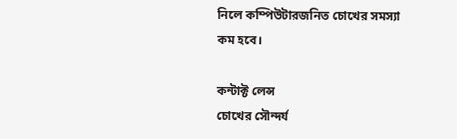নিলে কম্পিউটারজনিত চোখের সমস্যা কম হবে।

কন্টাক্ট লেন্স
চোখের সৌন্দর্য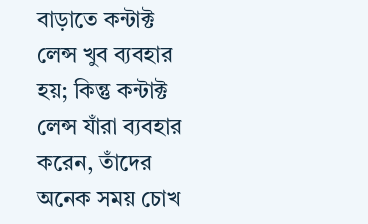বাড়াতে কন্টাক্ট লেন্স খুব ব্যবহার হয়; কিন্তু কন্টাক্ট লেন্স যাঁরা ব্যবহার করেন, তাঁদের অনেক সময় চোখ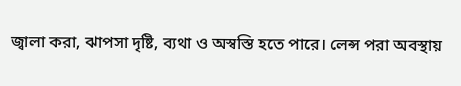জ্বালা করা, ঝাপসা দৃষ্টি, ব্যথা ও অস্বস্তি হতে পারে। লেন্স পরা অবস্থায়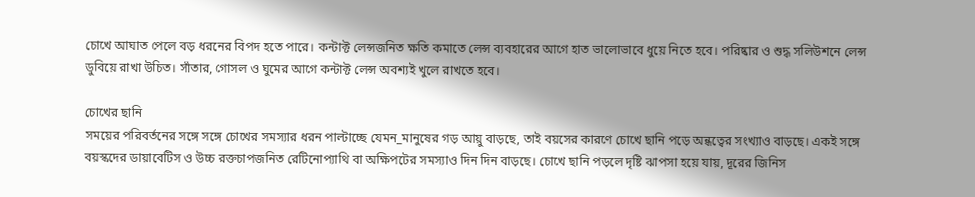চোখে আঘাত পেলে বড় ধরনের বিপদ হতে পারে। কন্টাক্ট লেন্সজনিত ক্ষতি কমাতে লেন্স ব্যবহারের আগে হাত ভালোভাবে ধুয়ে নিতে হবে। পরিষ্কার ও শুদ্ধ সলিউশনে লেন্স ডুবিয়ে রাখা উচিত। সাঁতার, গোসল ও ঘুমের আগে কন্টাক্ট লেন্স অবশ্যই খুলে রাখতে হবে।

চোখের ছানি
সময়ের পরিবর্তনের সঙ্গে সঙ্গে চোখের সমস্যার ধরন পাল্টাচ্ছে যেমন_মানুষের গড় আয়ু বাড়ছে, তাই বয়সের কারণে চোখে ছানি পড়ে অন্ধত্বের সংখ্যাও বাড়ছে। একই সঙ্গে বয়স্কদের ডায়াবেটিস ও উচ্চ রক্তচাপজনিত রেটিনোপ্যাথি বা অক্ষিপটের সমস্যাও দিন দিন বাড়ছে। চোখে ছানি পড়লে দৃষ্টি ঝাপসা হয়ে যায়, দূরের জিনিস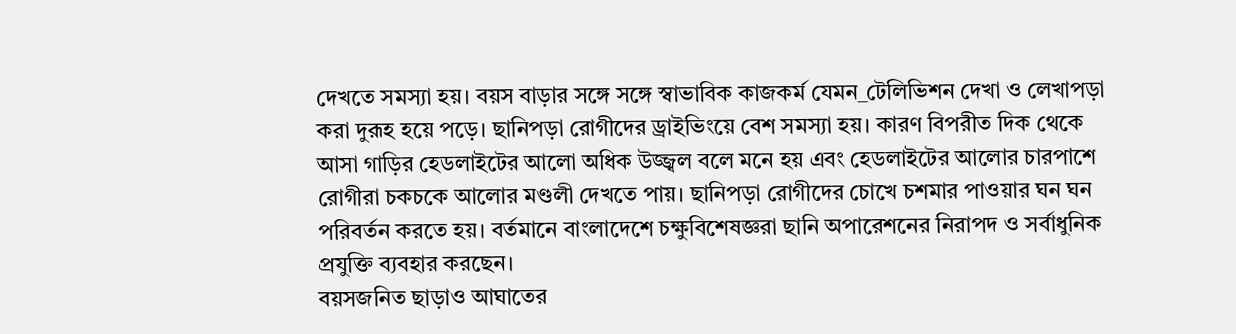দেখতে সমস্যা হয়। বয়স বাড়ার সঙ্গে সঙ্গে স্বাভাবিক কাজকর্ম যেমন_টেলিভিশন দেখা ও লেখাপড়া করা দুরূহ হয়ে পড়ে। ছানিপড়া রোগীদের ড্রাইভিংয়ে বেশ সমস্যা হয়। কারণ বিপরীত দিক থেকে আসা গাড়ির হেডলাইটের আলো অধিক উজ্জ্বল বলে মনে হয় এবং হেডলাইটের আলোর চারপাশে রোগীরা চকচকে আলোর মণ্ডলী দেখতে পায়। ছানিপড়া রোগীদের চোখে চশমার পাওয়ার ঘন ঘন পরিবর্তন করতে হয়। বর্তমানে বাংলাদেশে চক্ষুবিশেষজ্ঞরা ছানি অপারেশনের নিরাপদ ও সর্বাধুনিক প্রযুক্তি ব্যবহার করছেন।
বয়সজনিত ছাড়াও আঘাতের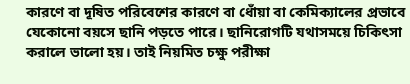কারণে বা দূষিত পরিবেশের কারণে বা ধোঁয়া বা কেমিক্যালের প্রভাবে যেকোনো বয়সে ছানি পড়তে পারে। ছানিরোগটি যথাসময়ে চিকিৎসা করালে ভালো হয়। তাই নিয়মিত চক্ষু পরীক্ষা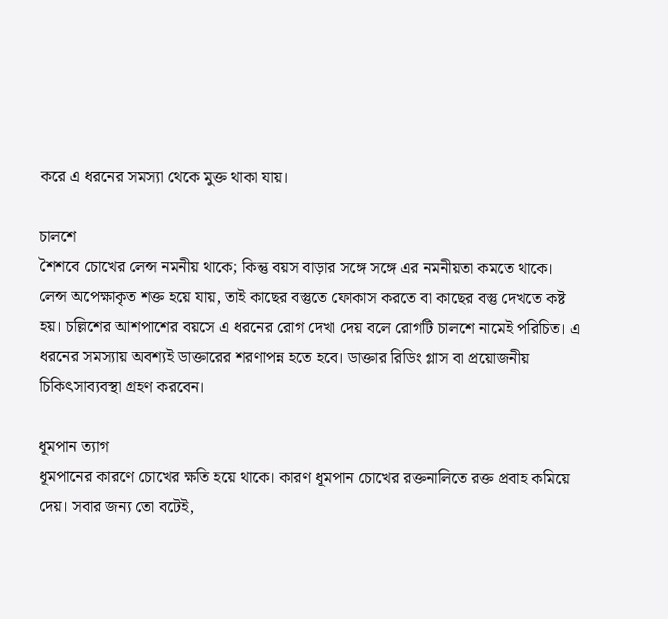করে এ ধরনের সমস্যা থেকে মুক্ত থাকা যায়।

চালশে
শৈশবে চোখের লেন্স নমনীয় থাকে; কিন্তু বয়স বাড়ার সঙ্গে সঙ্গে এর নমনীয়তা কমতে থাকে। লেন্স অপেক্ষাকৃত শক্ত হয়ে যায়, তাই কাছের বস্তুতে ফোকাস করতে বা কাছের বস্তু দেখতে কষ্ট হয়। চল্লিশের আশপাশের বয়সে এ ধরনের রোগ দেখা দেয় বলে রোগটি চালশে নামেই পরিচিত। এ ধরনের সমস্যায় অবশ্যই ডাক্তারের শরণাপন্ন হতে হবে। ডাক্তার রিডিং গ্লাস বা প্রয়োজনীয় চিকিৎসাব্যবস্থা গ্রহণ করবেন।

ধূমপান ত্যাগ
ধূমপানের কারণে চোখের ক্ষতি হয়ে থাকে। কারণ ধূমপান চোখের রক্তনালিতে রক্ত প্রবাহ কমিয়ে দেয়। সবার জন্য তো বটেই,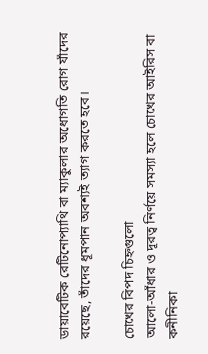ডায়াবেটিক রেটিনোপ্যাথি বা ম্যাকুলার অধোগতি রোগ যাঁদের রয়েছে, তাঁদের ধূমপান অবশ্যই ত্যাগ করতে হবে।

চোখের বিপদ চিহ্নগুলো
আলো-আঁধার ও দূরত্ব নির্ণয়ে সমস্যা হলে চোখের আইরিস বা কনীনিকা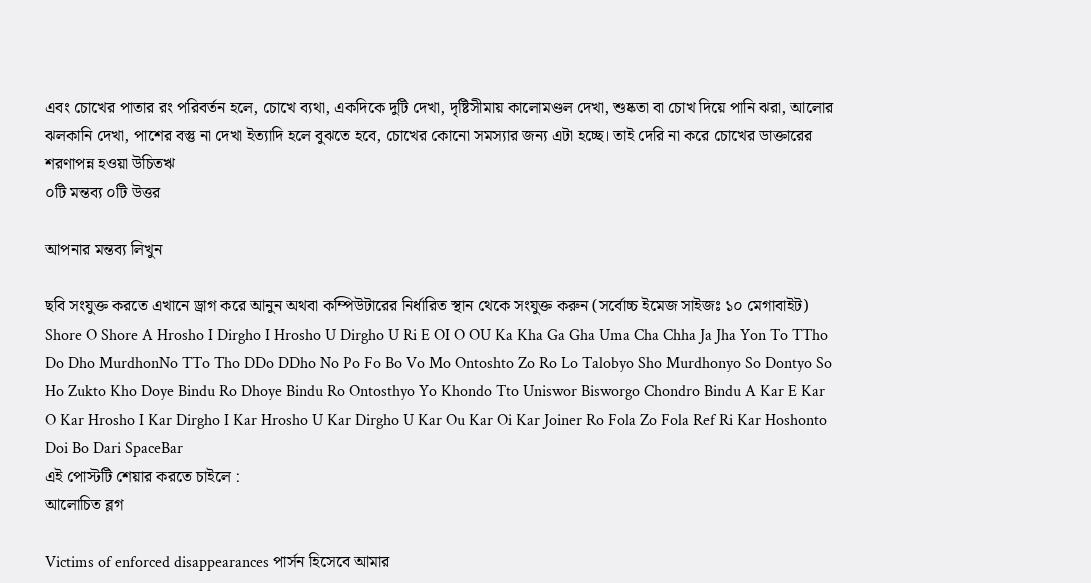এবং চোখের পাতার রং পরিবর্তন হলে, চোখে ব্যথা, একদিকে দুটি দেখা, দৃষ্টিসীমায় কালোমণ্ডল দেখা, শুষ্কতা বা চোখ দিয়ে পানি ঝরা, আলোর ঝলকানি দেখা, পাশের বস্তু না দেখা ইত্যাদি হলে বুঝতে হবে, চোখের কোনো সমস্যার জন্য এটা হচ্ছে। তাই দেরি না করে চোখের ডাক্তারের শরণাপন্ন হওয়া উচিতঋ
০টি মন্তব্য ০টি উত্তর

আপনার মন্তব্য লিখুন

ছবি সংযুক্ত করতে এখানে ড্রাগ করে আনুন অথবা কম্পিউটারের নির্ধারিত স্থান থেকে সংযুক্ত করুন (সর্বোচ্চ ইমেজ সাইজঃ ১০ মেগাবাইট)
Shore O Shore A Hrosho I Dirgho I Hrosho U Dirgho U Ri E OI O OU Ka Kha Ga Gha Uma Cha Chha Ja Jha Yon To TTho Do Dho MurdhonNo TTo Tho DDo DDho No Po Fo Bo Vo Mo Ontoshto Zo Ro Lo Talobyo Sho Murdhonyo So Dontyo So Ho Zukto Kho Doye Bindu Ro Dhoye Bindu Ro Ontosthyo Yo Khondo Tto Uniswor Bisworgo Chondro Bindu A Kar E Kar O Kar Hrosho I Kar Dirgho I Kar Hrosho U Kar Dirgho U Kar Ou Kar Oi Kar Joiner Ro Fola Zo Fola Ref Ri Kar Hoshonto Doi Bo Dari SpaceBar
এই পোস্টটি শেয়ার করতে চাইলে :
আলোচিত ব্লগ

Victims of enforced disappearances পার্সন হিসেবে আমার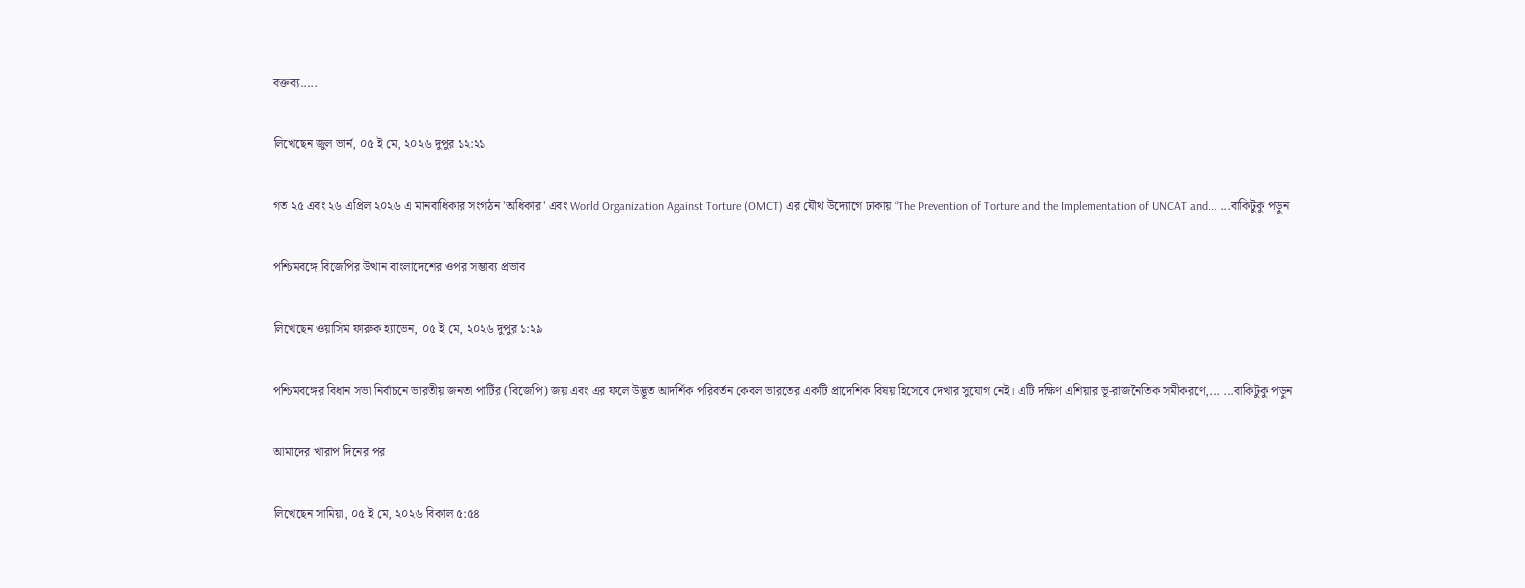বক্তব্য.....

লিখেছেন জুল ভার্ন, ০৫ ই মে, ২০২৬ দুপুর ১২:২১

গত ২৫ এবং ২৬ এপ্রিল ২০২৬ এ মানবাধিকার সংগঠন 'অধিকার' এবং World Organization Against Torture (OMCT) এর যৌথ উদ্যোগে ঢাকায় “The Prevention of Torture and the Implementation of UNCAT and... ...বাকিটুকু পড়ুন

পশ্চিমবঙ্গে বিজেপির উত্থান বাংলাদেশের ওপর সম্ভাব্য প্রভাব

লিখেছেন ওয়াসিম ফারুক হ্যাভেন, ০৫ ই মে, ২০২৬ দুপুর ১:২৯

পশ্চিমবঙ্গের বিধান সভা নির্বাচনে ভারতীয় জনতা পার্টির (বিজেপি) জয় এবং এর ফলে উদ্ভূত আদর্শিক পরিবর্তন কেবল ভারতের একটি প্রাদেশিক বিষয় হিসেবে দেখার সুযোগ নেই। এটি দক্ষিণ এশিয়ার ভূ-রাজনৈতিক সমীকরণে,... ...বাকিটুকু পড়ুন

আমাদের খারাপ দিনের পর

লিখেছেন সামিয়া, ০৫ ই মে, ২০২৬ বিকাল ৫:৫৪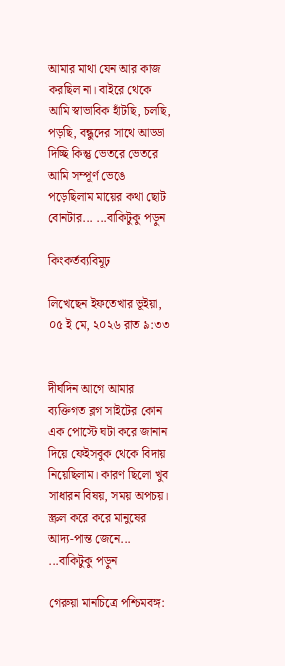আমার মাথা যেন আর কাজ করছিল না। বাইরে থেকে আমি স্বাভাবিক হাঁটছি, চলছি, পড়ছি, বন্ধুদের সাথে আড্ডা দিচ্ছি কিন্তু ভেতরে ভেতরে আমি সম্পূর্ণ ভেঙে পড়েছিলাম মায়ের কথা ছোট বোনটার... ...বাকিটুকু পড়ুন

কিংকর্তব্যবিমূঢ়

লিখেছেন ইফতেখার ভূইয়া, ০৫ ই মে, ২০২৬ রাত ৯:৩৩


দীর্ঘদিন আগে আমার ব্যক্তিগত ব্লগ সাইটের কোন এক পোস্টে ঘটা করে জানান দিয়ে ফেইসবুক থেকে বিদায় নিয়েছিলাম। কারণ ছিলো খুব সাধারন বিষয়, সময় অপচয়। স্ক্রল করে করে মানুষের আদ্য-পান্ত জেনে... ...বাকিটুকু পড়ুন

গেরুয়া মানচিত্রে পশ্চিমবঙ্গ: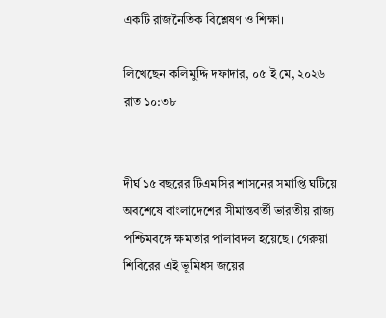একটি রাজনৈতিক বিশ্লেষণ ও শিক্ষা।

লিখেছেন কলিমুদ্দি দফাদার, ০৫ ই মে, ২০২৬ রাত ১০:৩৮


দীর্ঘ ১৫ বছরের টিএমসির শাসনের সমাপ্তি ঘটিয়ে অবশেষে বাংলাদেশের সীমান্তবর্তী ভারতীয় রাজ্য পশ্চিমবঙ্গে ক্ষমতার পালাবদল হয়েছে। গেরুয়া শিবিরের এই ভূমিধস জয়ের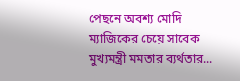পেছনে অবশ্য মোদি ম্যাজিকের চেয়ে সাবেক মুখ্যমন্ত্রী মমতার ব্যর্থতার...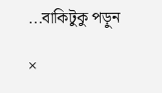...বাকিটুকু পড়ুন

×